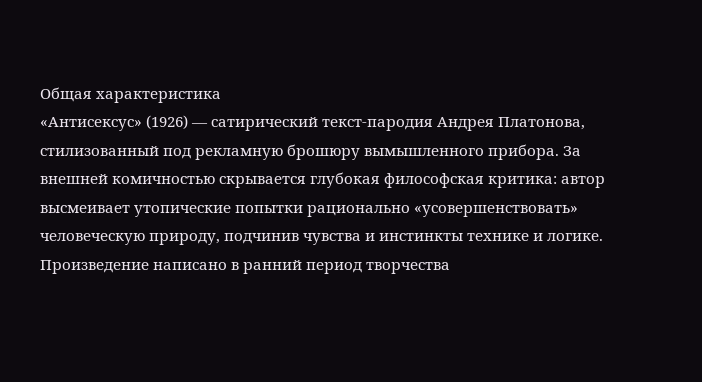Общая характеристика
«Антисексус» (1926) — сатирический текст‑пародия Андрея Платонова, стилизованный под рекламную брошюру вымышленного прибора. За внешней комичностью скрывается глубокая философская критика: автор высмеивает утопические попытки рационально «усовершенствовать» человеческую природу, подчинив чувства и инстинкты технике и логике.
Произведение написано в ранний период творчества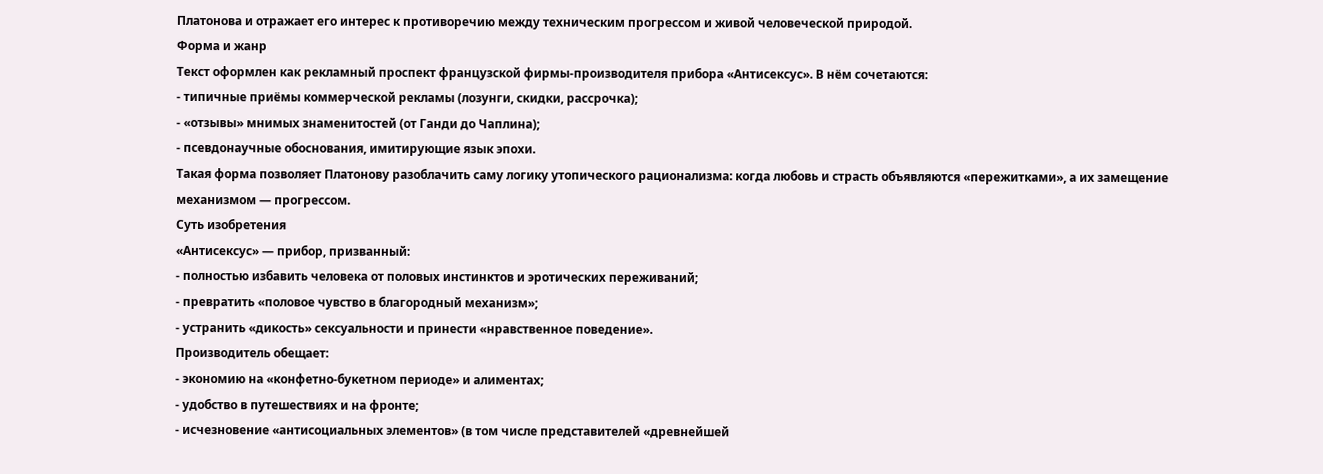Платонова и отражает его интерес к противоречию между техническим прогрессом и живой человеческой природой.
Форма и жанр
Текст оформлен как рекламный проспект французской фирмы‑производителя прибора «Антисексус». В нём сочетаются:
- типичные приёмы коммерческой рекламы (лозунги, скидки, рассрочка);
- «отзывы» мнимых знаменитостей (от Ганди до Чаплина);
- псевдонаучные обоснования, имитирующие язык эпохи.
Такая форма позволяет Платонову разоблачить саму логику утопического рационализма: когда любовь и страсть объявляются «пережитками», а их замещение механизмом — прогрессом.
Суть изобретения
«Антисексус» — прибор, призванный:
- полностью избавить человека от половых инстинктов и эротических переживаний;
- превратить «половое чувство в благородный механизм»;
- устранить «дикость» сексуальности и принести «нравственное поведение».
Производитель обещает:
- экономию на «конфетно‑букетном периоде» и алиментах;
- удобство в путешествиях и на фронте;
- исчезновение «антисоциальных элементов» (в том числе представителей «древнейшей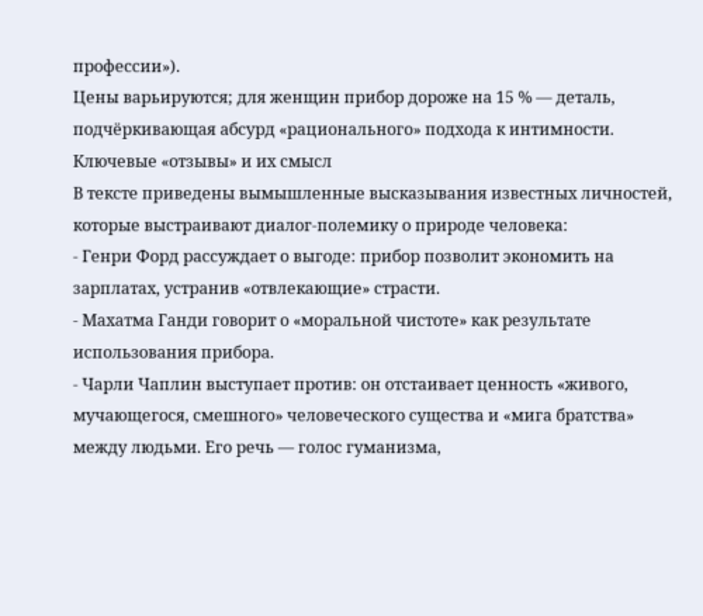профессии»).
Цены варьируются; для женщин прибор дороже на 15 % — деталь, подчёркивающая абсурд «рационального» подхода к интимности.
Ключевые «отзывы» и их смысл
В тексте приведены вымышленные высказывания известных личностей, которые выстраивают диалог‑полемику о природе человека:
- Генри Форд рассуждает о выгоде: прибор позволит экономить на зарплатах, устранив «отвлекающие» страсти.
- Махатма Ганди говорит о «моральной чистоте» как результате использования прибора.
- Чарли Чаплин выступает против: он отстаивает ценность «живого, мучающегося, смешного» человеческого существа и «мига братства» между людьми. Его речь — голос гуманизма,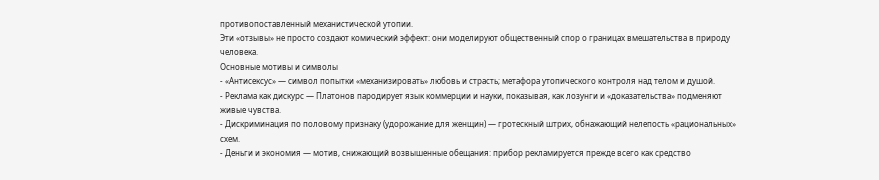противопоставленный механистической утопии.
Эти «отзывы» не просто создают комический эффект: они моделируют общественный спор о границах вмешательства в природу человека.
Основные мотивы и символы
- «Антисексус» — символ попытки «механизировать» любовь и страсть; метафора утопического контроля над телом и душой.
- Реклама как дискурс — Платонов пародирует язык коммерции и науки, показывая, как лозунги и «доказательства» подменяют живые чувства.
- Дискриминация по половому признаку (удорожание для женщин) — гротескный штрих, обнажающий нелепость «рациональных» схем.
- Деньги и экономия — мотив, снижающий возвышенные обещания: прибор рекламируется прежде всего как средство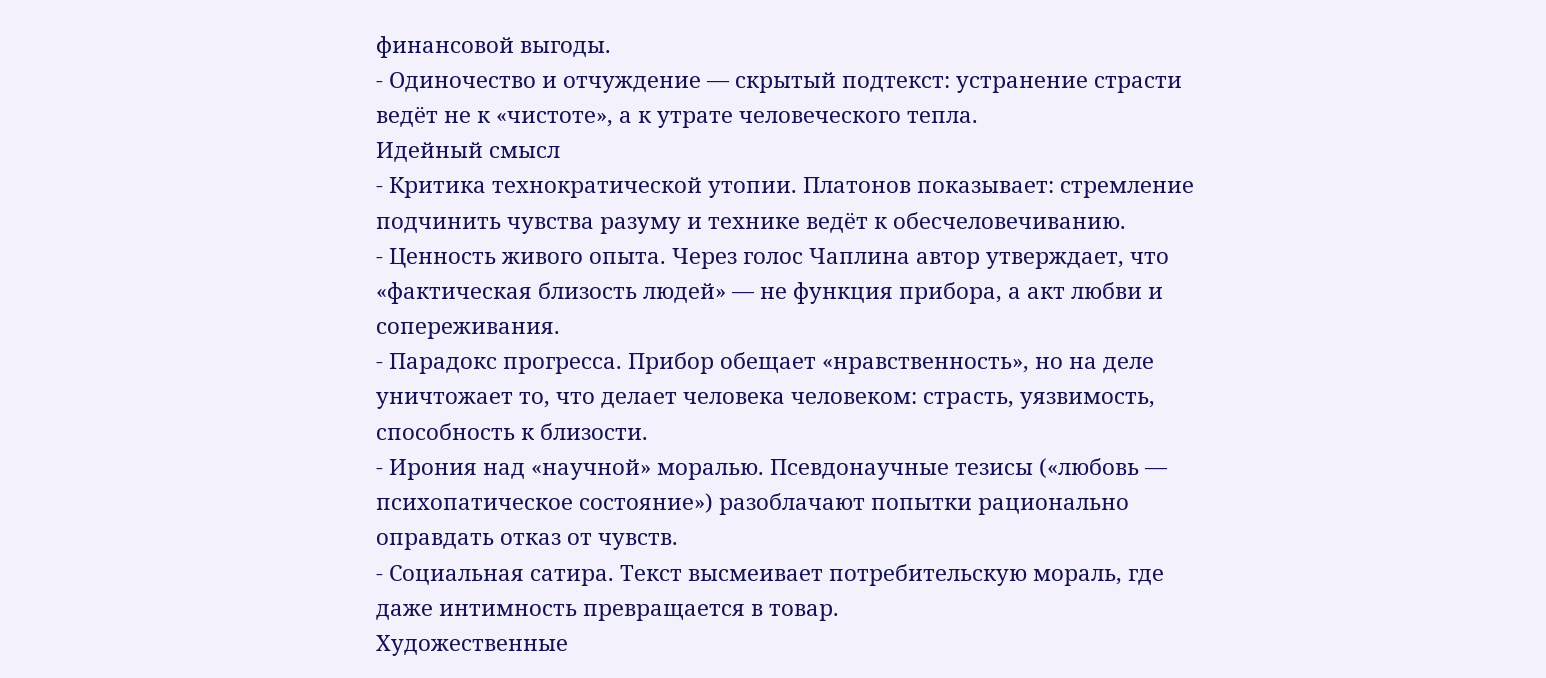финансовой выгоды.
- Одиночество и отчуждение — скрытый подтекст: устранение страсти ведёт не к «чистоте», а к утрате человеческого тепла.
Идейный смысл
- Критика технократической утопии. Платонов показывает: стремление подчинить чувства разуму и технике ведёт к обесчеловечиванию.
- Ценность живого опыта. Через голос Чаплина автор утверждает, что «фактическая близость людей» — не функция прибора, а акт любви и сопереживания.
- Парадокс прогресса. Прибор обещает «нравственность», но на деле уничтожает то, что делает человека человеком: страсть, уязвимость, способность к близости.
- Ирония над «научной» моралью. Псевдонаучные тезисы («любовь — психопатическое состояние») разоблачают попытки рационально оправдать отказ от чувств.
- Социальная сатира. Текст высмеивает потребительскую мораль, где даже интимность превращается в товар.
Художественные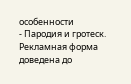особенности
- Пародия и гротеск. Рекламная форма доведена до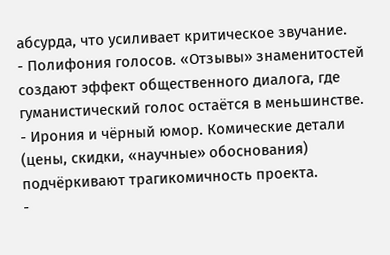абсурда, что усиливает критическое звучание.
- Полифония голосов. «Отзывы» знаменитостей создают эффект общественного диалога, где гуманистический голос остаётся в меньшинстве.
- Ирония и чёрный юмор. Комические детали (цены, скидки, «научные» обоснования) подчёркивают трагикомичность проекта.
-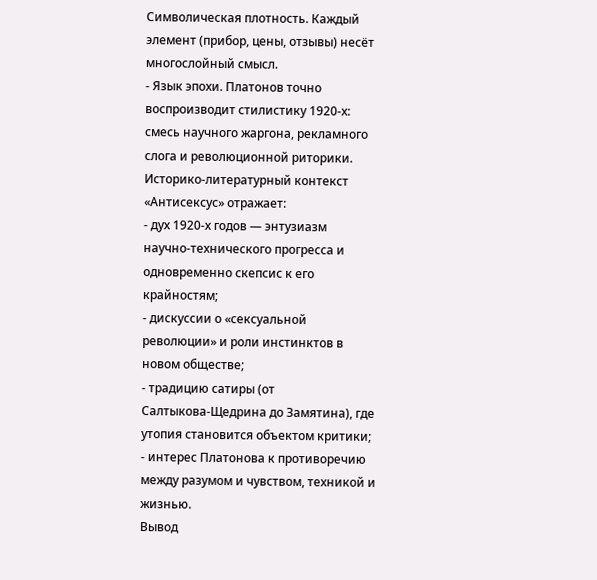Символическая плотность. Каждый элемент (прибор, цены, отзывы) несёт многослойный смысл.
- Язык эпохи. Платонов точно воспроизводит стилистику 1920‑х: смесь научного жаргона, рекламного слога и революционной риторики.
Историко‑литературный контекст
«Антисексус» отражает:
- дух 1920‑х годов — энтузиазм научно‑технического прогресса и одновременно скепсис к его крайностям;
- дискуссии о «сексуальной революции» и роли инстинктов в новом обществе;
- традицию сатиры (от Салтыкова‑Щедрина до Замятина), где утопия становится объектом критики;
- интерес Платонова к противоречию между разумом и чувством, техникой и жизнью.
Вывод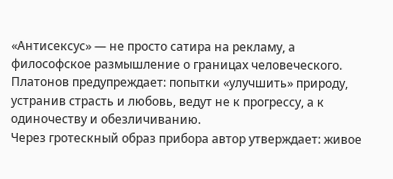«Антисексус» — не просто сатира на рекламу, а философское размышление о границах человеческого. Платонов предупреждает: попытки «улучшить» природу, устранив страсть и любовь, ведут не к прогрессу, а к одиночеству и обезличиванию.
Через гротескный образ прибора автор утверждает: живое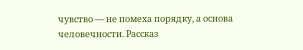чувство — не помеха порядку, а основа человечности. Рассказ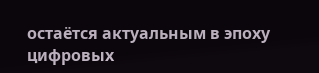остаётся актуальным в эпоху цифровых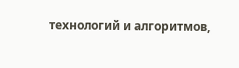технологий и алгоритмов,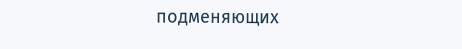подменяющих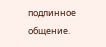подлинное общение.